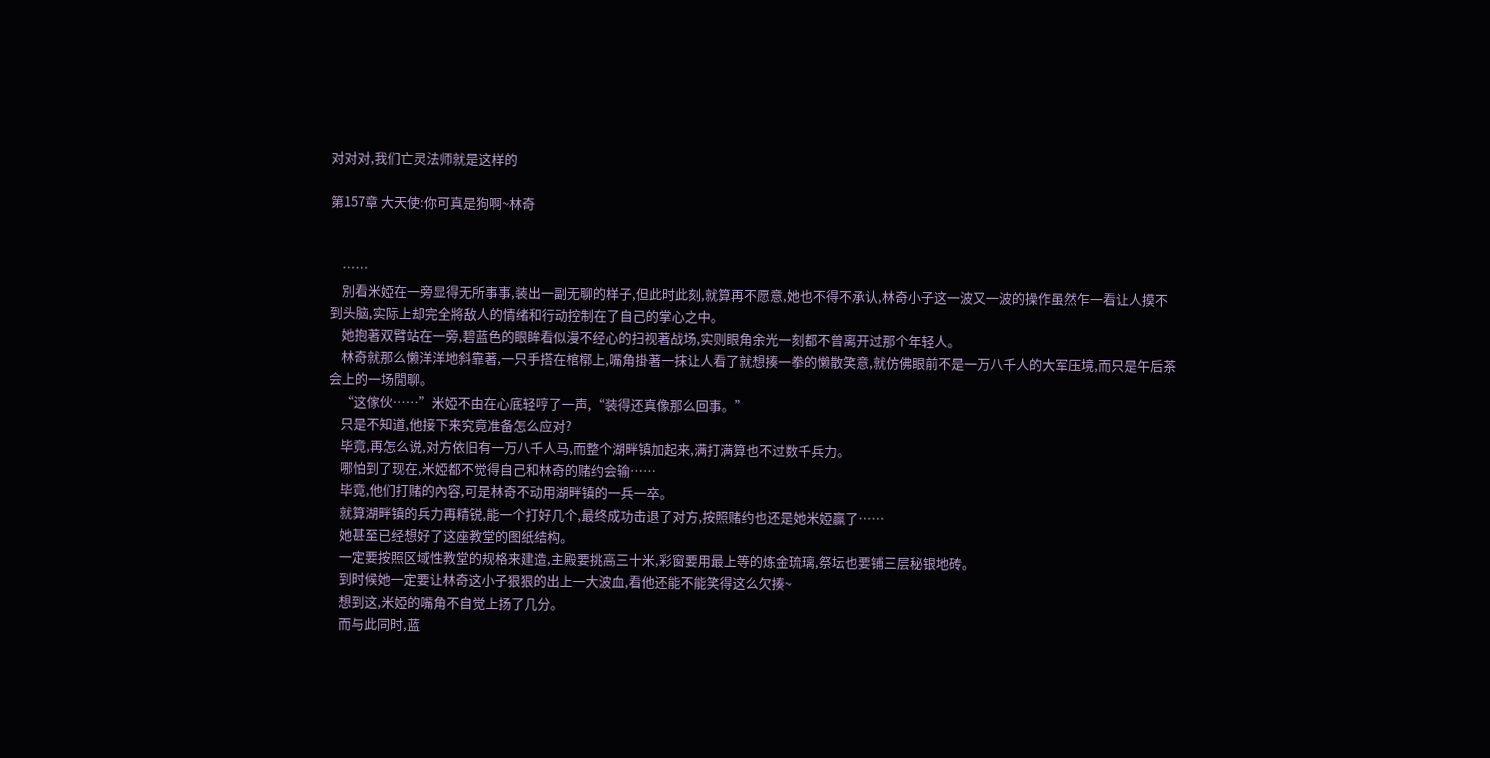对对对,我们亡灵法师就是这样的

第157章 大天使:你可真是狗啊~林奇


    ……
    別看米婭在一旁显得无所事事,装出一副无聊的样子,但此时此刻,就算再不愿意,她也不得不承认,林奇小子这一波又一波的操作虽然乍一看让人摸不到头脑,实际上却完全將敌人的情绪和行动控制在了自己的掌心之中。
    她抱著双臂站在一旁,碧蓝色的眼眸看似漫不经心的扫视著战场,实则眼角余光一刻都不曾离开过那个年轻人。
    林奇就那么懒洋洋地斜靠著,一只手搭在棺槨上,嘴角掛著一抹让人看了就想揍一拳的懒散笑意,就仿佛眼前不是一万八千人的大军压境,而只是午后茶会上的一场閒聊。
    “这傢伙……”米婭不由在心底轻哼了一声,“装得还真像那么回事。”
    只是不知道,他接下来究竟准备怎么应对?
    毕竟,再怎么说,对方依旧有一万八千人马,而整个湖畔镇加起来,满打满算也不过数千兵力。
    哪怕到了现在,米婭都不觉得自己和林奇的赌约会输……
    毕竟,他们打赌的內容,可是林奇不动用湖畔镇的一兵一卒。
    就算湖畔镇的兵力再精锐,能一个打好几个,最终成功击退了对方,按照赌约也还是她米婭贏了……
    她甚至已经想好了这座教堂的图纸结构。
    一定要按照区域性教堂的规格来建造,主殿要挑高三十米,彩窗要用最上等的炼金琉璃,祭坛也要铺三层秘银地砖。
    到时候她一定要让林奇这小子狠狠的出上一大波血,看他还能不能笑得这么欠揍~
    想到这,米婭的嘴角不自觉上扬了几分。
    而与此同时,蓝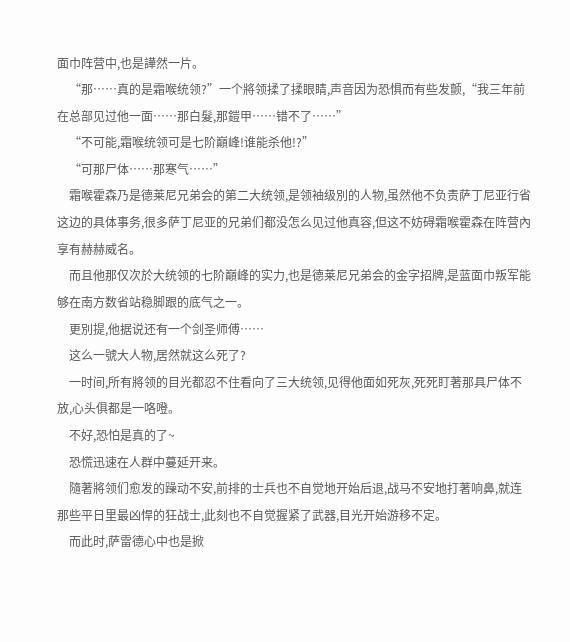面巾阵营中,也是譁然一片。
    “那……真的是霜喉统领?”一个將领揉了揉眼睛,声音因为恐惧而有些发颤,“我三年前在总部见过他一面……那白髮,那鎧甲……错不了……”
    “不可能,霜喉统领可是七阶巔峰!谁能杀他!?”
    “可那尸体……那寒气……”
    霜喉霍森乃是德莱尼兄弟会的第二大统领,是领袖级別的人物,虽然他不负责萨丁尼亚行省这边的具体事务,很多萨丁尼亚的兄弟们都没怎么见过他真容,但这不妨碍霜喉霍森在阵营內享有赫赫威名。
    而且他那仅次於大统领的七阶巔峰的实力,也是德莱尼兄弟会的金字招牌,是蓝面巾叛军能够在南方数省站稳脚跟的底气之一。
    更別提,他据说还有一个剑圣师傅……
    这么一號大人物,居然就这么死了?
    一时间,所有將领的目光都忍不住看向了三大统领,见得他面如死灰,死死盯著那具尸体不放,心头俱都是一咯噔。
    不好,恐怕是真的了~
    恐慌迅速在人群中蔓延开来。
    隨著將领们愈发的躁动不安,前排的士兵也不自觉地开始后退,战马不安地打著响鼻,就连那些平日里最凶悍的狂战士,此刻也不自觉握紧了武器,目光开始游移不定。
    而此时,萨雷德心中也是掀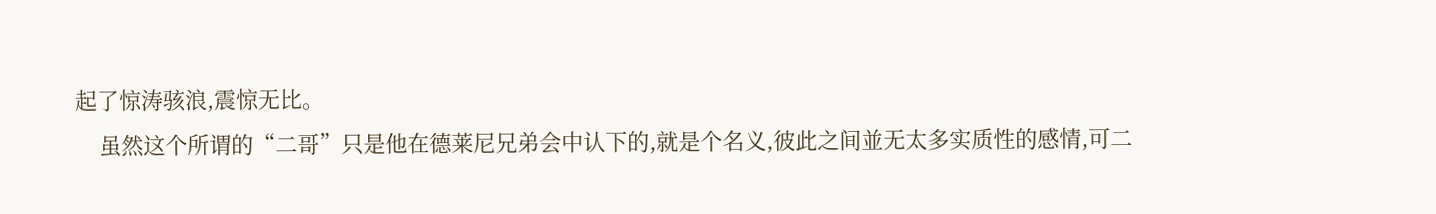起了惊涛骇浪,震惊无比。
    虽然这个所谓的“二哥”只是他在德莱尼兄弟会中认下的,就是个名义,彼此之间並无太多实质性的感情,可二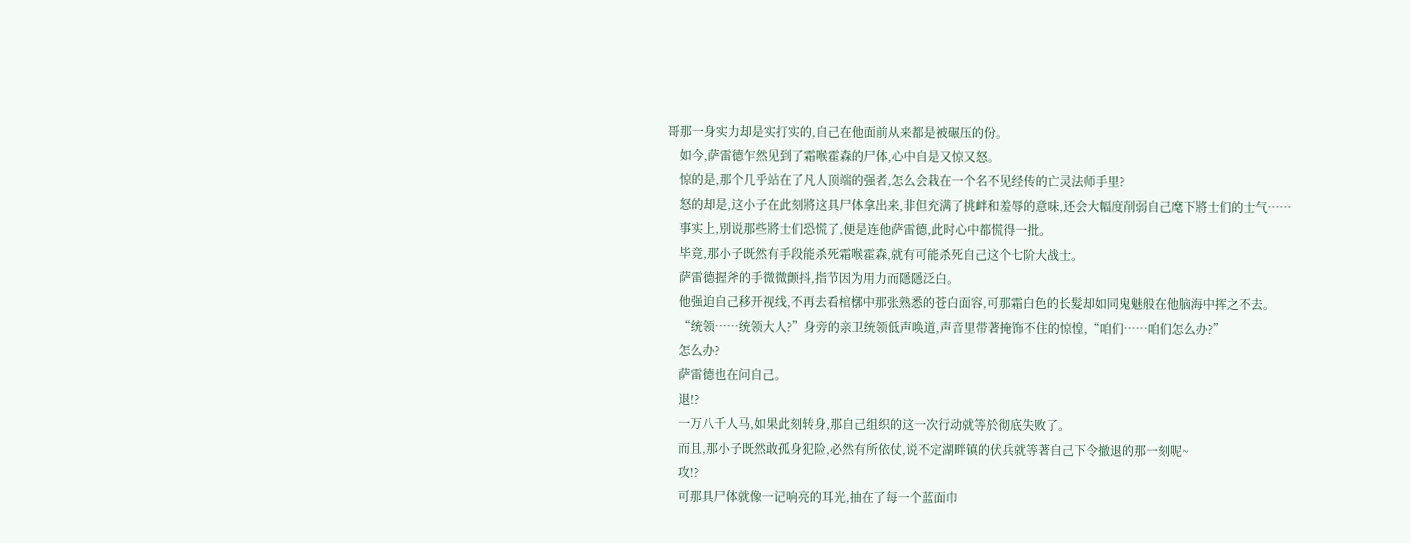哥那一身实力却是实打实的,自己在他面前从来都是被碾压的份。
    如今,萨雷德乍然见到了霜喉霍森的尸体,心中自是又惊又怒。
    惊的是,那个几乎站在了凡人顶端的强者,怎么会栽在一个名不见经传的亡灵法师手里?
    怒的却是,这小子在此刻將这具尸体拿出来,非但充满了挑衅和羞辱的意味,还会大幅度削弱自己麾下將士们的士气……
    事实上,別说那些將士们恐慌了,便是连他萨雷德,此时心中都慌得一批。
    毕竟,那小子既然有手段能杀死霜喉霍森,就有可能杀死自己这个七阶大战士。
    萨雷德握斧的手微微颤抖,指节因为用力而隱隱泛白。
    他强迫自己移开视线,不再去看棺槨中那张熟悉的苍白面容,可那霜白色的长髮却如同鬼魅般在他脑海中挥之不去。
    “统领……统领大人?”身旁的亲卫统领低声唤道,声音里带著掩饰不住的惊惶,“咱们……咱们怎么办?”
    怎么办?
    萨雷德也在问自己。
    退!?
    一万八千人马,如果此刻转身,那自己组织的这一次行动就等於彻底失败了。
    而且,那小子既然敢孤身犯险,必然有所依仗,说不定湖畔镇的伏兵就等著自己下令撤退的那一刻呢~
    攻!?
    可那具尸体就像一记响亮的耳光,抽在了每一个蓝面巾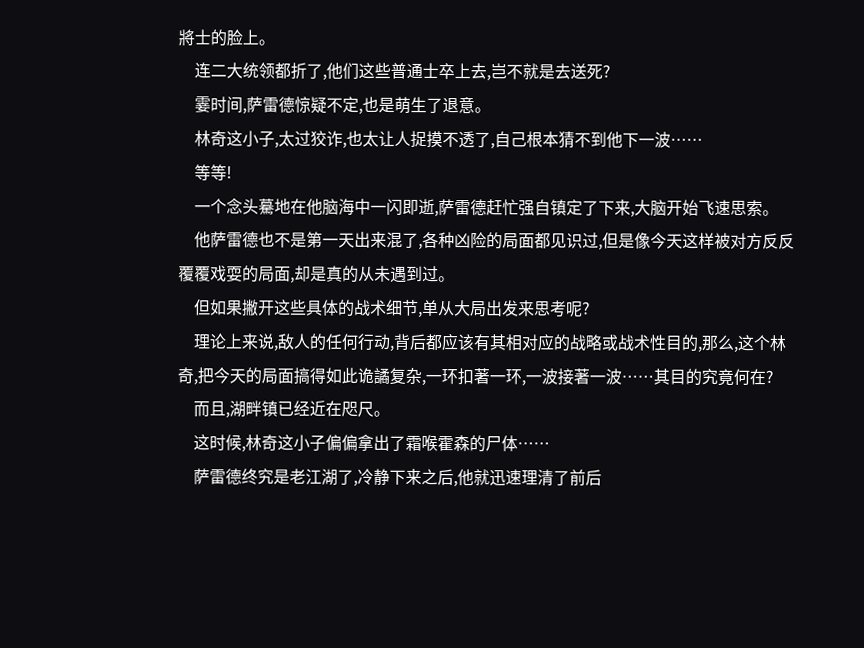將士的脸上。
    连二大统领都折了,他们这些普通士卒上去,岂不就是去送死?
    霎时间,萨雷德惊疑不定,也是萌生了退意。
    林奇这小子,太过狡诈,也太让人捉摸不透了,自己根本猜不到他下一波……
    等等!
    一个念头驀地在他脑海中一闪即逝,萨雷德赶忙强自镇定了下来,大脑开始飞速思索。
    他萨雷德也不是第一天出来混了,各种凶险的局面都见识过,但是像今天这样被对方反反覆覆戏耍的局面,却是真的从未遇到过。
    但如果撇开这些具体的战术细节,单从大局出发来思考呢?
    理论上来说,敌人的任何行动,背后都应该有其相对应的战略或战术性目的,那么,这个林奇,把今天的局面搞得如此诡譎复杂,一环扣著一环,一波接著一波……其目的究竟何在?
    而且,湖畔镇已经近在咫尺。
    这时候,林奇这小子偏偏拿出了霜喉霍森的尸体……
    萨雷德终究是老江湖了,冷静下来之后,他就迅速理清了前后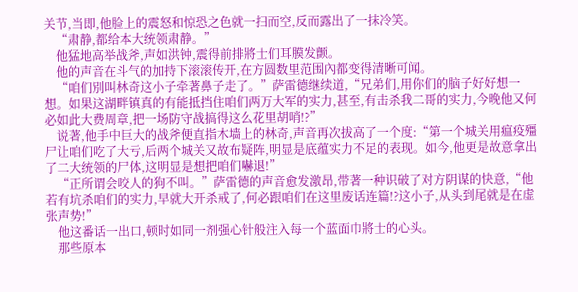关节,当即,他脸上的震怒和惊恐之色就一扫而空,反而露出了一抹冷笑。
    “肃静,都给本大统领肃静。”
    他猛地高举战斧,声如洪钟,震得前排將士们耳膜发颤。
    他的声音在斗气的加持下滚滚传开,在方圆数里范围內都变得清晰可闻。
    “咱们別叫林奇这小子牵著鼻子走了。”萨雷德继续道,“兄弟们,用你们的脑子好好想一想。如果这湖畔镇真的有能抵挡住咱们两万大军的实力,甚至,有击杀我二哥的实力,今晚他又何必如此大费周章,把一场防守战搞得这么花里胡哨!?”
    说著,他手中巨大的战斧便直指木墙上的林奇,声音再次拔高了一个度:“第一个城关用瘟疫殭尸让咱们吃了大亏,后两个城关又故布疑阵,明显是底蕴实力不足的表现。如今,他更是故意拿出了二大统领的尸体,这明显是想把咱们嚇退!”
    “正所谓会咬人的狗不叫。”萨雷德的声音愈发激昂,带著一种识破了对方阴谋的快意,“他若有坑杀咱们的实力,早就大开杀戒了,何必跟咱们在这里废话连篇!?这小子,从头到尾就是在虚张声势!”
    他这番话一出口,顿时如同一剂强心针般注入每一个蓝面巾將士的心头。
    那些原本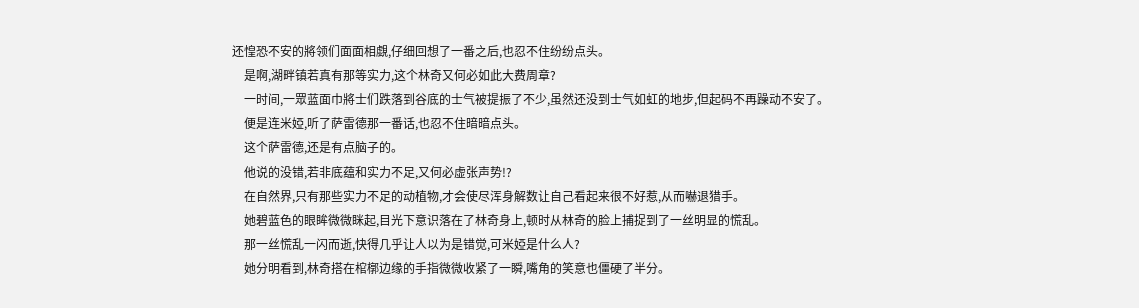还惶恐不安的將领们面面相覷,仔细回想了一番之后,也忍不住纷纷点头。
    是啊,湖畔镇若真有那等实力,这个林奇又何必如此大费周章?
    一时间,一眾蓝面巾將士们跌落到谷底的士气被提振了不少,虽然还没到士气如虹的地步,但起码不再躁动不安了。
    便是连米婭,听了萨雷德那一番话,也忍不住暗暗点头。
    这个萨雷德,还是有点脑子的。
    他说的没错,若非底蕴和实力不足,又何必虚张声势!?
    在自然界,只有那些实力不足的动植物,才会使尽浑身解数让自己看起来很不好惹,从而嚇退猎手。
    她碧蓝色的眼眸微微眯起,目光下意识落在了林奇身上,顿时从林奇的脸上捕捉到了一丝明显的慌乱。
    那一丝慌乱一闪而逝,快得几乎让人以为是错觉,可米婭是什么人?
    她分明看到,林奇搭在棺槨边缘的手指微微收紧了一瞬,嘴角的笑意也僵硬了半分。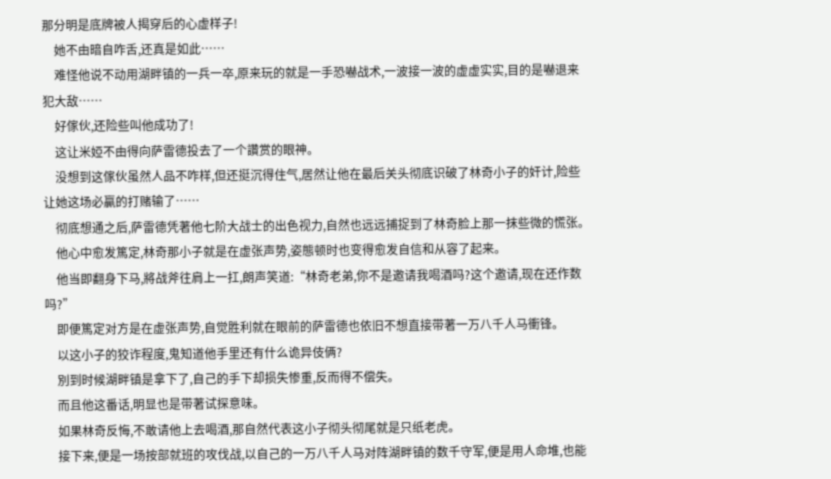那分明是底牌被人揭穿后的心虚样子!
    她不由暗自咋舌,还真是如此……
    难怪他说不动用湖畔镇的一兵一卒,原来玩的就是一手恐嚇战术,一波接一波的虚虚实实,目的是嚇退来犯大敌……
    好傢伙,还险些叫他成功了!
    这让米婭不由得向萨雷德投去了一个讚赏的眼神。
    没想到这傢伙虽然人品不咋样,但还挺沉得住气,居然让他在最后关头彻底识破了林奇小子的奸计,险些让她这场必贏的打赌输了……
    彻底想通之后,萨雷德凭著他七阶大战士的出色视力,自然也远远捕捉到了林奇脸上那一抹些微的慌张。
    他心中愈发篤定,林奇那小子就是在虚张声势,姿態顿时也变得愈发自信和从容了起来。
    他当即翻身下马,將战斧往肩上一扛,朗声笑道:“林奇老弟,你不是邀请我喝酒吗?这个邀请,现在还作数吗?”
    即便篤定对方是在虚张声势,自觉胜利就在眼前的萨雷德也依旧不想直接带著一万八千人马衝锋。
    以这小子的狡诈程度,鬼知道他手里还有什么诡异伎俩?
    別到时候湖畔镇是拿下了,自己的手下却损失惨重,反而得不偿失。
    而且他这番话,明显也是带著试探意味。
    如果林奇反悔,不敢请他上去喝酒,那自然代表这小子彻头彻尾就是只纸老虎。
    接下来,便是一场按部就班的攻伐战,以自己的一万八千人马对阵湖畔镇的数千守军,便是用人命堆,也能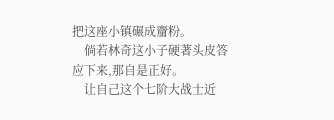把这座小镇碾成齏粉。
    倘若林奇这小子硬著头皮答应下来,那自是正好。
    让自己这个七阶大战士近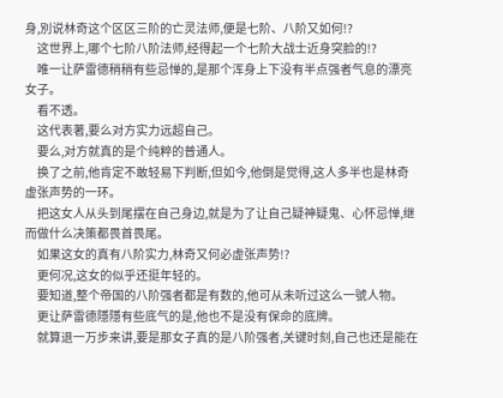身,別说林奇这个区区三阶的亡灵法师,便是七阶、八阶又如何!?
    这世界上,哪个七阶八阶法师,经得起一个七阶大战士近身突脸的!?
    唯一让萨雷德稍稍有些忌惮的,是那个浑身上下没有半点强者气息的漂亮女子。
    看不透。
    这代表著,要么对方实力远超自己。
    要么,对方就真的是个纯粹的普通人。
    换了之前,他肯定不敢轻易下判断,但如今,他倒是觉得,这人多半也是林奇虚张声势的一环。
    把这女人从头到尾摆在自己身边,就是为了让自己疑神疑鬼、心怀忌惮,继而做什么决策都畏首畏尾。
    如果这女的真有八阶实力,林奇又何必虚张声势!?
    更何况,这女的似乎还挺年轻的。
    要知道,整个帝国的八阶强者都是有数的,他可从未听过这么一號人物。
    更让萨雷德隱隱有些底气的是,他也不是没有保命的底牌。
    就算退一万步来讲,要是那女子真的是八阶强者,关键时刻,自己也还是能在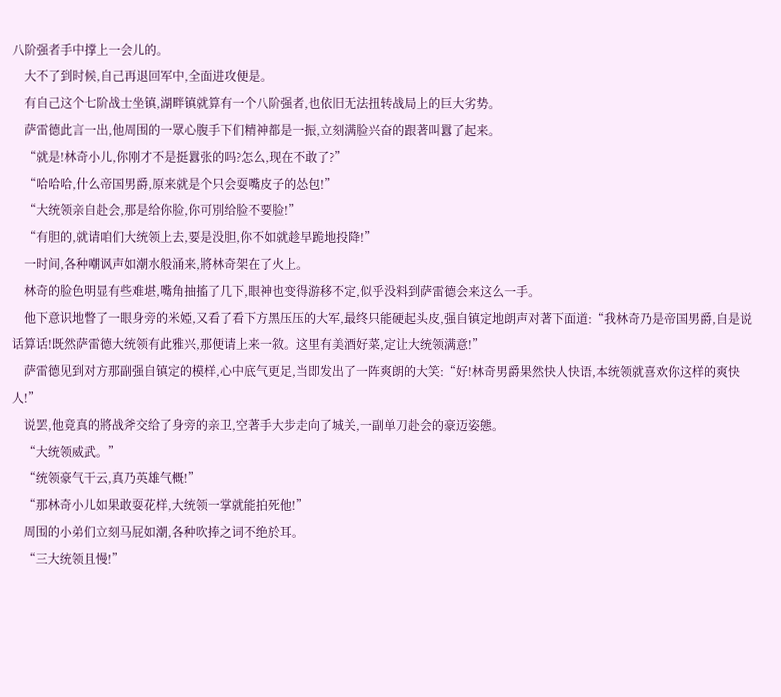八阶强者手中撑上一会儿的。
    大不了到时候,自己再退回军中,全面进攻便是。
    有自己这个七阶战士坐镇,湖畔镇就算有一个八阶强者,也依旧无法扭转战局上的巨大劣势。
    萨雷德此言一出,他周围的一眾心腹手下们精神都是一振,立刻满脸兴奋的跟著叫囂了起来。
    “就是!林奇小儿,你刚才不是挺囂张的吗?怎么,现在不敢了?”
    “哈哈哈,什么帝国男爵,原来就是个只会耍嘴皮子的怂包!”
    “大统领亲自赴会,那是给你脸,你可別给脸不要脸!”
    “有胆的,就请咱们大统领上去,要是没胆,你不如就趁早跪地投降!”
    一时间,各种嘲讽声如潮水般涌来,將林奇架在了火上。
    林奇的脸色明显有些难堪,嘴角抽搐了几下,眼神也变得游移不定,似乎没料到萨雷德会来这么一手。
    他下意识地瞥了一眼身旁的米婭,又看了看下方黑压压的大军,最终只能硬起头皮,强自镇定地朗声对著下面道:“我林奇乃是帝国男爵,自是说话算话!既然萨雷德大统领有此雅兴,那便请上来一敘。这里有美酒好菜,定让大统领满意!”
    萨雷德见到对方那副强自镇定的模样,心中底气更足,当即发出了一阵爽朗的大笑:“好!林奇男爵果然快人快语,本统领就喜欢你这样的爽快人!”
    说罢,他竟真的將战斧交给了身旁的亲卫,空著手大步走向了城关,一副单刀赴会的豪迈姿態。
    “大统领威武。”
    “统领豪气干云,真乃英雄气概!”
    “那林奇小儿如果敢耍花样,大统领一掌就能拍死他!”
    周围的小弟们立刻马屁如潮,各种吹捧之词不绝於耳。
    “三大统领且慢!”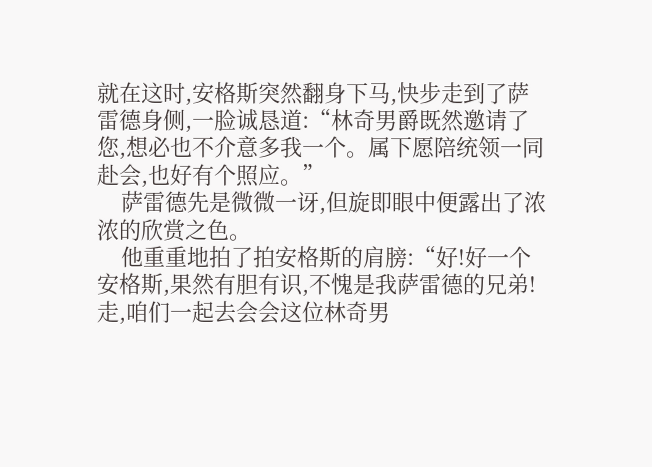就在这时,安格斯突然翻身下马,快步走到了萨雷德身侧,一脸诚恳道:“林奇男爵既然邀请了您,想必也不介意多我一个。属下愿陪统领一同赴会,也好有个照应。”
    萨雷德先是微微一讶,但旋即眼中便露出了浓浓的欣赏之色。
    他重重地拍了拍安格斯的肩膀:“好!好一个安格斯,果然有胆有识,不愧是我萨雷德的兄弟!走,咱们一起去会会这位林奇男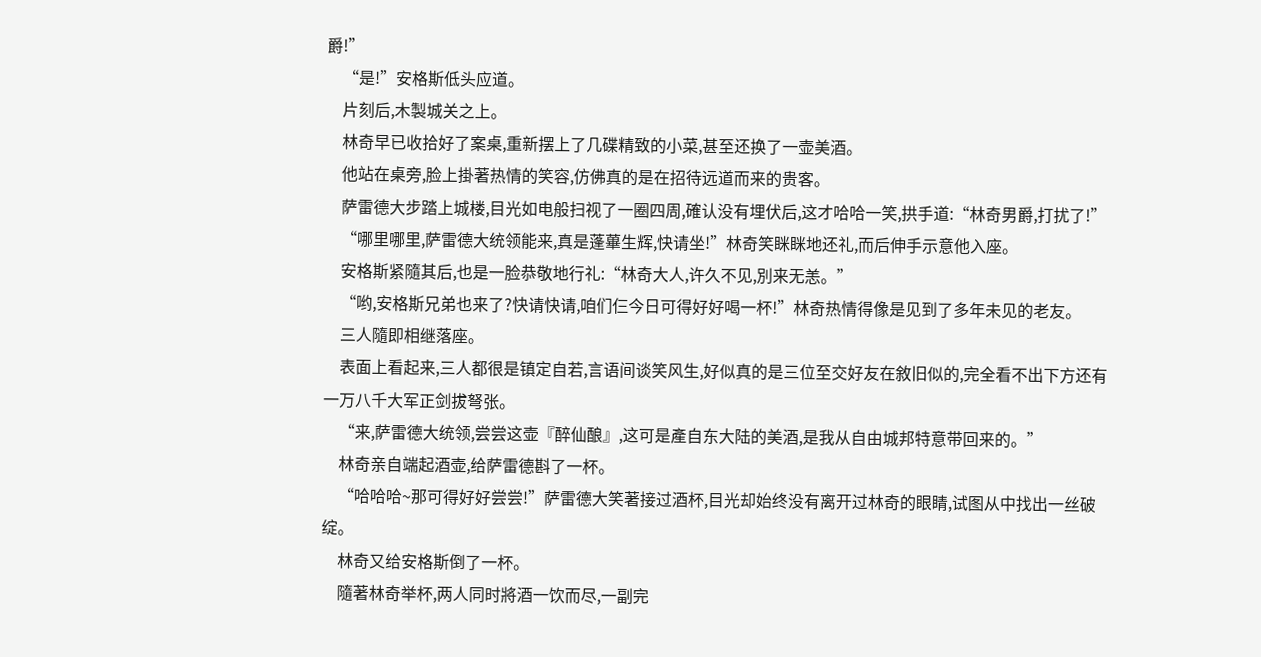爵!”
    “是!”安格斯低头应道。
    片刻后,木製城关之上。
    林奇早已收拾好了案桌,重新摆上了几碟精致的小菜,甚至还换了一壶美酒。
    他站在桌旁,脸上掛著热情的笑容,仿佛真的是在招待远道而来的贵客。
    萨雷德大步踏上城楼,目光如电般扫视了一圈四周,確认没有埋伏后,这才哈哈一笑,拱手道:“林奇男爵,打扰了!”
    “哪里哪里,萨雷德大统领能来,真是蓬蓽生辉,快请坐!”林奇笑眯眯地还礼,而后伸手示意他入座。
    安格斯紧隨其后,也是一脸恭敬地行礼:“林奇大人,许久不见,別来无恙。”
    “哟,安格斯兄弟也来了?快请快请,咱们仨今日可得好好喝一杯!”林奇热情得像是见到了多年未见的老友。
    三人隨即相继落座。
    表面上看起来,三人都很是镇定自若,言语间谈笑风生,好似真的是三位至交好友在敘旧似的,完全看不出下方还有一万八千大军正剑拔弩张。
    “来,萨雷德大统领,尝尝这壶『醉仙酿』,这可是產自东大陆的美酒,是我从自由城邦特意带回来的。”
    林奇亲自端起酒壶,给萨雷德斟了一杯。
    “哈哈哈~那可得好好尝尝!”萨雷德大笑著接过酒杯,目光却始终没有离开过林奇的眼睛,试图从中找出一丝破绽。
    林奇又给安格斯倒了一杯。
    隨著林奇举杯,两人同时將酒一饮而尽,一副完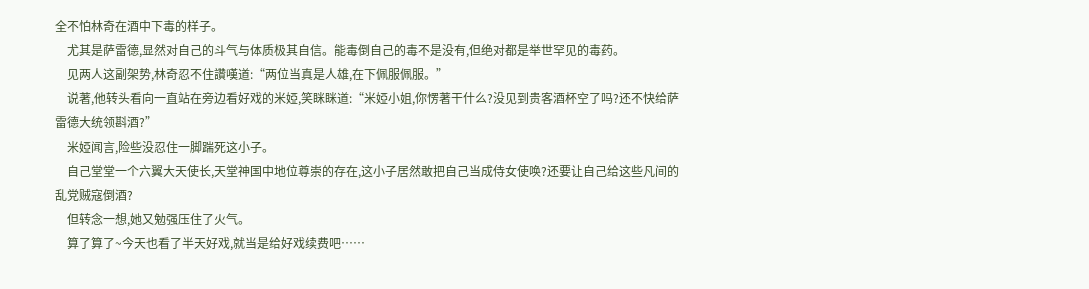全不怕林奇在酒中下毒的样子。
    尤其是萨雷德,显然对自己的斗气与体质极其自信。能毒倒自己的毒不是没有,但绝对都是举世罕见的毒药。
    见两人这副架势,林奇忍不住讚嘆道:“两位当真是人雄,在下佩服佩服。”
    说著,他转头看向一直站在旁边看好戏的米婭,笑眯眯道:“米婭小姐,你愣著干什么?没见到贵客酒杯空了吗?还不快给萨雷德大统领斟酒?”
    米婭闻言,险些没忍住一脚踹死这小子。
    自己堂堂一个六翼大天使长,天堂神国中地位尊崇的存在,这小子居然敢把自己当成侍女使唤?还要让自己给这些凡间的乱党贼寇倒酒?
    但转念一想,她又勉强压住了火气。
    算了算了~今天也看了半天好戏,就当是给好戏续费吧……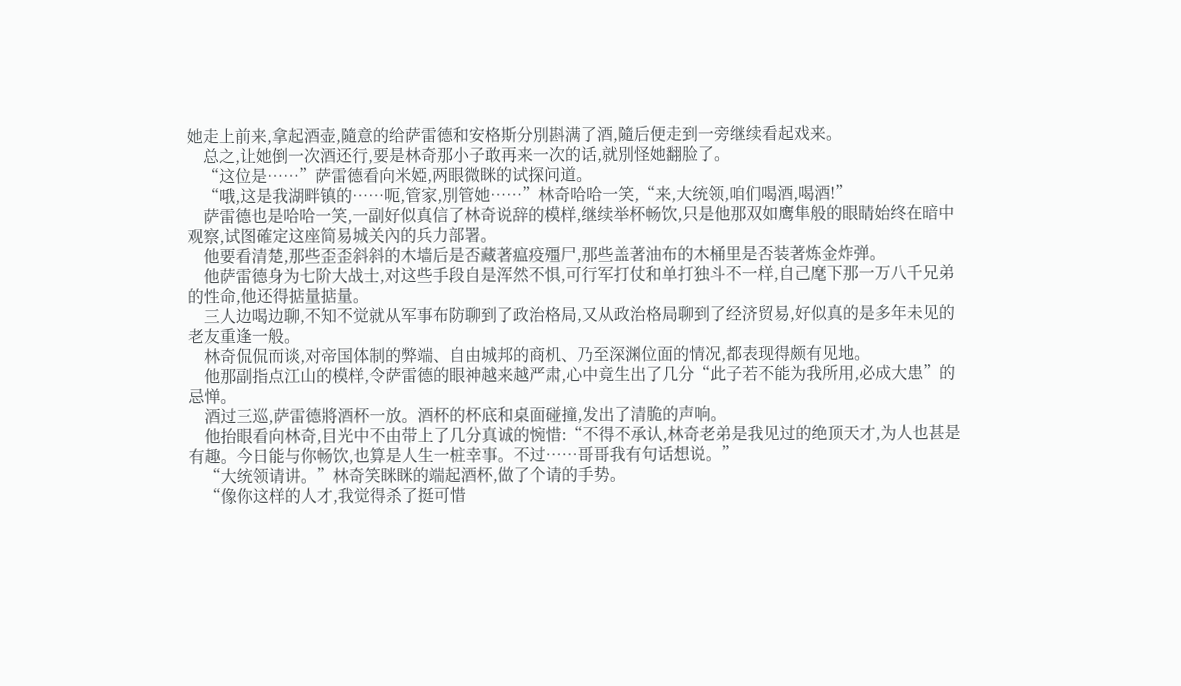她走上前来,拿起酒壶,隨意的给萨雷德和安格斯分別斟满了酒,隨后便走到一旁继续看起戏来。
    总之,让她倒一次酒还行,要是林奇那小子敢再来一次的话,就別怪她翻脸了。
    “这位是……”萨雷德看向米婭,两眼微眯的试探问道。
    “哦,这是我湖畔镇的……呃,管家,別管她……”林奇哈哈一笑,“来,大统领,咱们喝酒,喝酒!”
    萨雷德也是哈哈一笑,一副好似真信了林奇说辞的模样,继续举杯畅饮,只是他那双如鹰隼般的眼睛始终在暗中观察,试图確定这座简易城关內的兵力部署。
    他要看清楚,那些歪歪斜斜的木墙后是否藏著瘟疫殭尸,那些盖著油布的木桶里是否装著炼金炸弹。
    他萨雷德身为七阶大战士,对这些手段自是浑然不惧,可行军打仗和单打独斗不一样,自己麾下那一万八千兄弟的性命,他还得掂量掂量。
    三人边喝边聊,不知不觉就从军事布防聊到了政治格局,又从政治格局聊到了经济贸易,好似真的是多年未见的老友重逢一般。
    林奇侃侃而谈,对帝国体制的弊端、自由城邦的商机、乃至深渊位面的情况,都表现得颇有见地。
    他那副指点江山的模样,令萨雷德的眼神越来越严肃,心中竟生出了几分“此子若不能为我所用,必成大患”的忌惮。
    酒过三巡,萨雷德將酒杯一放。酒杯的杯底和桌面碰撞,发出了清脆的声响。
    他抬眼看向林奇,目光中不由带上了几分真诚的惋惜:“不得不承认,林奇老弟是我见过的绝顶天才,为人也甚是有趣。今日能与你畅饮,也算是人生一桩幸事。不过……哥哥我有句话想说。”
    “大统领请讲。”林奇笑眯眯的端起酒杯,做了个请的手势。
    “像你这样的人才,我觉得杀了挺可惜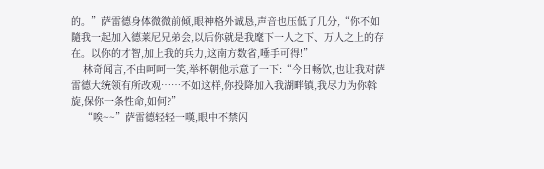的。”萨雷德身体微微前倾,眼神格外诚恳,声音也压低了几分,“你不如隨我一起加入德莱尼兄弟会,以后你就是我麾下一人之下、万人之上的存在。以你的才智,加上我的兵力,这南方数省,唾手可得!”
    林奇闻言,不由呵呵一笑,举杯朝他示意了一下:“今日畅饮,也让我对萨雷德大统领有所改观……不如这样,你投降加入我湖畔镇,我尽力为你斡旋,保你一条性命,如何?”
    “唉~~”萨雷德轻轻一嘆,眼中不禁闪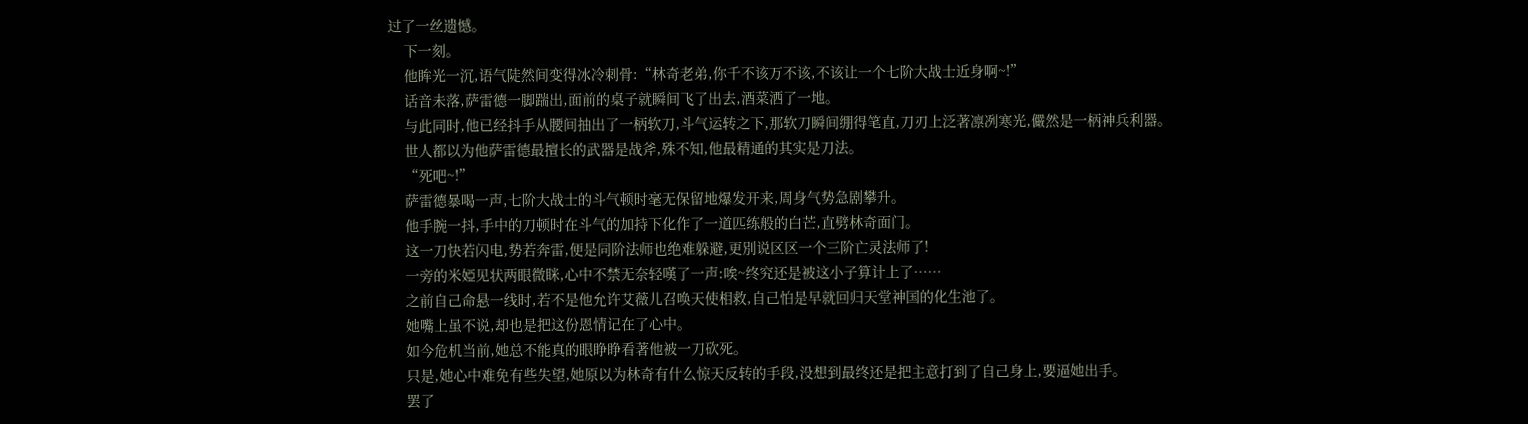过了一丝遗憾。
    下一刻。
    他眸光一沉,语气陡然间变得冰冷刺骨:“林奇老弟,你千不该万不该,不该让一个七阶大战士近身啊~!”
    话音未落,萨雷德一脚踹出,面前的桌子就瞬间飞了出去,酒菜洒了一地。
    与此同时,他已经抖手从腰间抽出了一柄软刀,斗气运转之下,那软刀瞬间绷得笔直,刀刃上泛著凛冽寒光,儼然是一柄神兵利器。
    世人都以为他萨雷德最擅长的武器是战斧,殊不知,他最精通的其实是刀法。
    “死吧~!”
    萨雷德暴喝一声,七阶大战士的斗气顿时毫无保留地爆发开来,周身气势急剧攀升。
    他手腕一抖,手中的刀顿时在斗气的加持下化作了一道匹练般的白芒,直劈林奇面门。
    这一刀快若闪电,势若奔雷,便是同阶法师也绝难躲避,更別说区区一个三阶亡灵法师了!
    一旁的米婭见状两眼微眯,心中不禁无奈轻嘆了一声:唉~终究还是被这小子算计上了……
    之前自己命悬一线时,若不是他允许艾薇儿召唤天使相救,自己怕是早就回归天堂神国的化生池了。
    她嘴上虽不说,却也是把这份恩情记在了心中。
    如今危机当前,她总不能真的眼睁睁看著他被一刀砍死。
    只是,她心中难免有些失望,她原以为林奇有什么惊天反转的手段,没想到最终还是把主意打到了自己身上,要逼她出手。
    罢了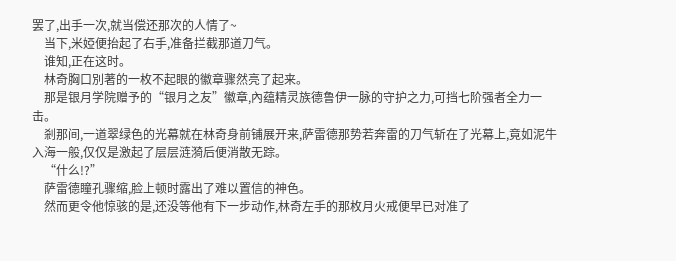罢了,出手一次,就当偿还那次的人情了~
    当下,米婭便抬起了右手,准备拦截那道刀气。
    谁知,正在这时。
    林奇胸口別著的一枚不起眼的徽章骤然亮了起来。
    那是银月学院赠予的“银月之友”徽章,內蕴精灵族德鲁伊一脉的守护之力,可挡七阶强者全力一击。
    剎那间,一道翠绿色的光幕就在林奇身前铺展开来,萨雷德那势若奔雷的刀气斩在了光幕上,竟如泥牛入海一般,仅仅是激起了层层涟漪后便消散无踪。
    “什么!?”
    萨雷德瞳孔骤缩,脸上顿时露出了难以置信的神色。
    然而更令他惊骇的是,还没等他有下一步动作,林奇左手的那枚月火戒便早已对准了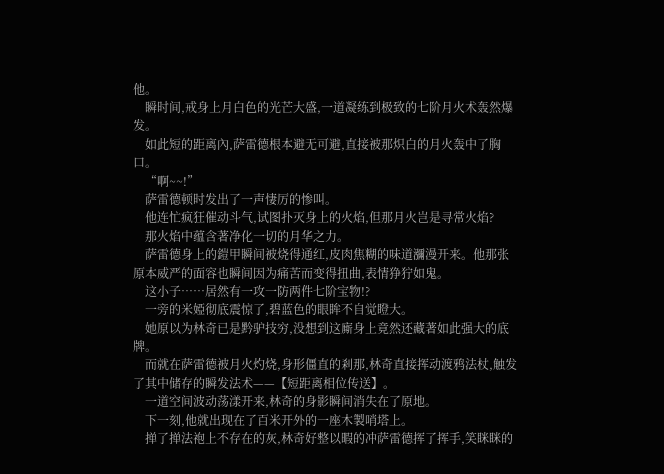他。
    瞬时间,戒身上月白色的光芒大盛,一道凝练到极致的七阶月火术轰然爆发。
    如此短的距离內,萨雷德根本避无可避,直接被那炽白的月火轰中了胸口。
    “啊~~!”
    萨雷德顿时发出了一声悽厉的惨叫。
    他连忙疯狂催动斗气,试图扑灭身上的火焰,但那月火岂是寻常火焰?
    那火焰中蕴含著净化一切的月华之力。
    萨雷德身上的鎧甲瞬间被烧得通红,皮肉焦糊的味道瀰漫开来。他那张原本威严的面容也瞬间因为痛苦而变得扭曲,表情狰狞如鬼。
    这小子……居然有一攻一防两件七阶宝物!?
    一旁的米婭彻底震惊了,碧蓝色的眼眸不自觉瞪大。
    她原以为林奇已是黔驴技穷,没想到这廝身上竟然还藏著如此强大的底牌。
    而就在萨雷德被月火灼烧,身形僵直的剎那,林奇直接挥动渡鸦法杖,触发了其中储存的瞬发法术——【短距离相位传送】。
    一道空间波动荡漾开来,林奇的身影瞬间消失在了原地。
    下一刻,他就出现在了百米开外的一座木製哨塔上。
    掸了掸法袍上不存在的灰,林奇好整以暇的冲萨雷德挥了挥手,笑眯眯的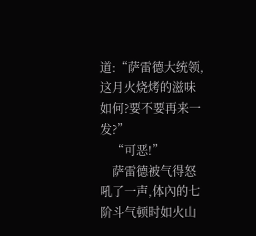道:“萨雷德大统领,这月火烧烤的滋味如何?要不要再来一发?”
    “可恶!”
    萨雷德被气得怒吼了一声,体內的七阶斗气顿时如火山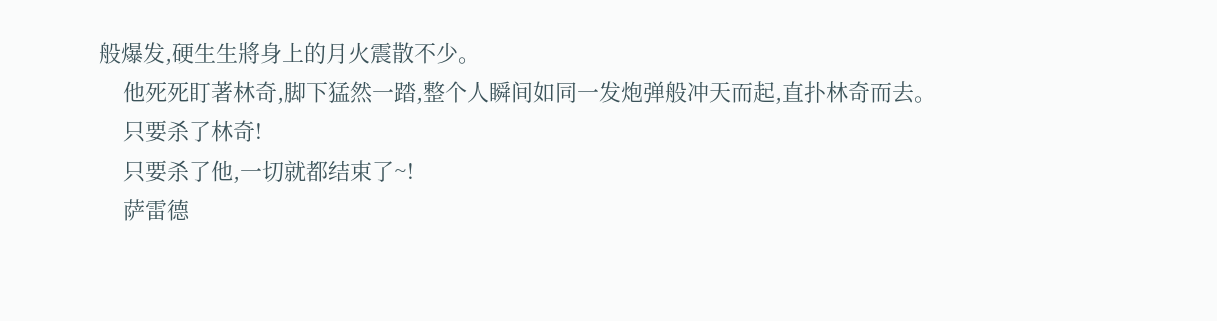般爆发,硬生生將身上的月火震散不少。
    他死死盯著林奇,脚下猛然一踏,整个人瞬间如同一发炮弹般冲天而起,直扑林奇而去。
    只要杀了林奇!
    只要杀了他,一切就都结束了~!
    萨雷德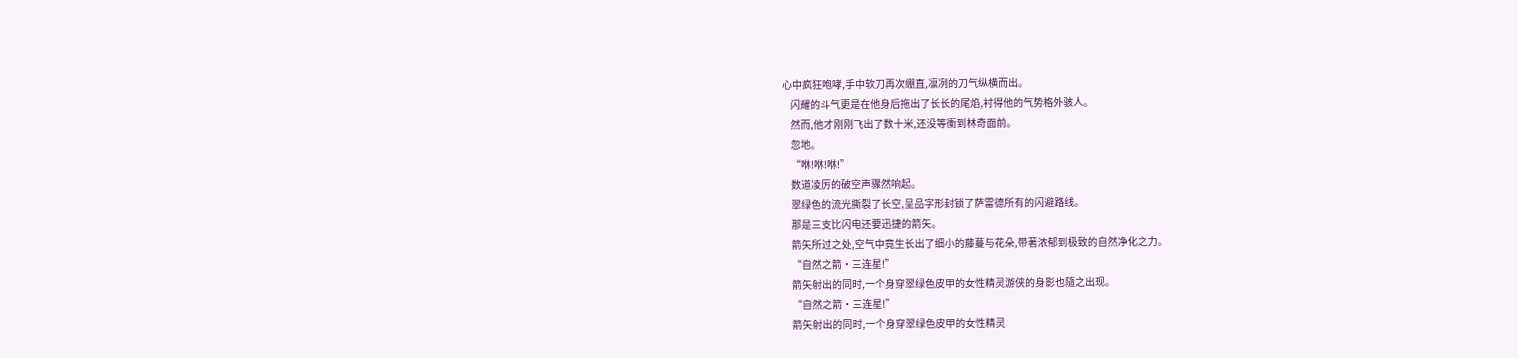心中疯狂咆哮,手中软刀再次绷直,凛冽的刀气纵横而出。
    闪耀的斗气更是在他身后拖出了长长的尾焰,衬得他的气势格外骇人。
    然而,他才刚刚飞出了数十米,还没等衝到林奇面前。
    忽地。
    “咻!咻!咻!”
    数道凌厉的破空声骤然响起。
    翠绿色的流光撕裂了长空,呈品字形封锁了萨雷德所有的闪避路线。
    那是三支比闪电还要迅捷的箭矢。
    箭矢所过之处,空气中竟生长出了细小的藤蔓与花朵,带著浓郁到极致的自然净化之力。
    “自然之箭·三连星!”
    箭矢射出的同时,一个身穿翠绿色皮甲的女性精灵游侠的身影也隨之出现。
    “自然之箭·三连星!”
    箭矢射出的同时,一个身穿翠绿色皮甲的女性精灵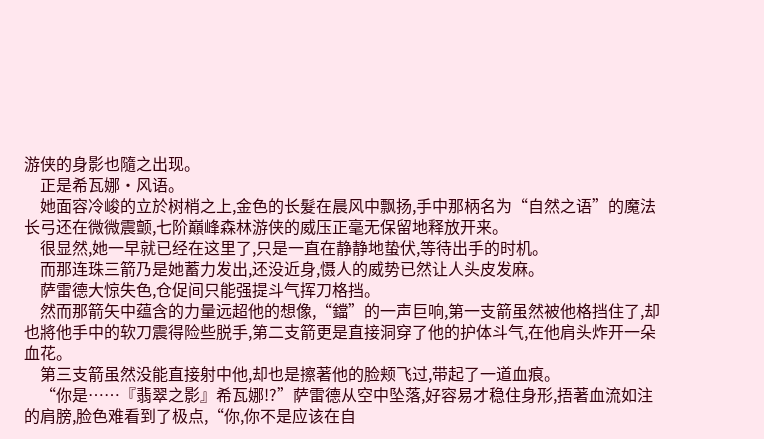游侠的身影也隨之出现。
    正是希瓦娜·风语。
    她面容冷峻的立於树梢之上,金色的长髮在晨风中飘扬,手中那柄名为“自然之语”的魔法长弓还在微微震颤,七阶巔峰森林游侠的威压正毫无保留地释放开来。
    很显然,她一早就已经在这里了,只是一直在静静地蛰伏,等待出手的时机。
    而那连珠三箭乃是她蓄力发出,还没近身,慑人的威势已然让人头皮发麻。
    萨雷德大惊失色,仓促间只能强提斗气挥刀格挡。
    然而那箭矢中蕴含的力量远超他的想像,“鐺”的一声巨响,第一支箭虽然被他格挡住了,却也將他手中的软刀震得险些脱手,第二支箭更是直接洞穿了他的护体斗气,在他肩头炸开一朵血花。
    第三支箭虽然没能直接射中他,却也是擦著他的脸颊飞过,带起了一道血痕。
    “你是……『翡翠之影』希瓦娜!?”萨雷德从空中坠落,好容易才稳住身形,捂著血流如注的肩膀,脸色难看到了极点,“你,你不是应该在自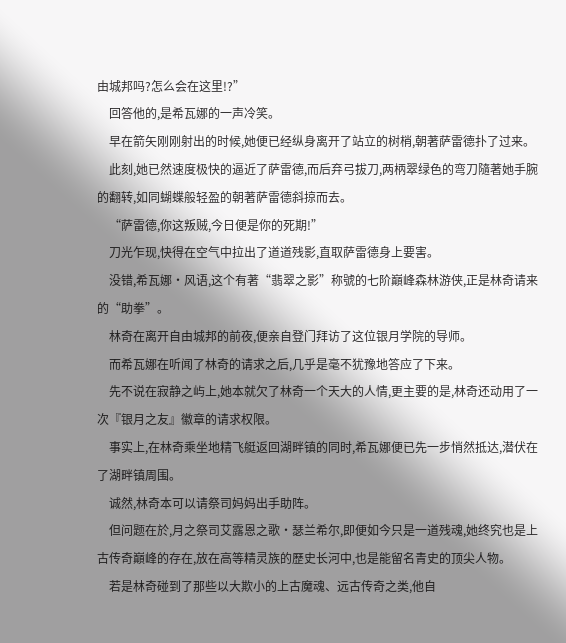由城邦吗?怎么会在这里!?”
    回答他的,是希瓦娜的一声冷笑。
    早在箭矢刚刚射出的时候,她便已经纵身离开了站立的树梢,朝著萨雷德扑了过来。
    此刻,她已然速度极快的逼近了萨雷德,而后弃弓拔刀,两柄翠绿色的弯刀隨著她手腕的翻转,如同蝴蝶般轻盈的朝著萨雷德斜掠而去。
    “萨雷德,你这叛贼,今日便是你的死期!”
    刀光乍现,快得在空气中拉出了道道残影,直取萨雷德身上要害。
    没错,希瓦娜·风语,这个有著“翡翠之影”称號的七阶巔峰森林游侠,正是林奇请来的“助拳”。
    林奇在离开自由城邦的前夜,便亲自登门拜访了这位银月学院的导师。
    而希瓦娜在听闻了林奇的请求之后,几乎是毫不犹豫地答应了下来。
    先不说在寂静之屿上,她本就欠了林奇一个天大的人情,更主要的是,林奇还动用了一次『银月之友』徽章的请求权限。
    事实上,在林奇乘坐地精飞艇返回湖畔镇的同时,希瓦娜便已先一步悄然抵达,潜伏在了湖畔镇周围。
    诚然,林奇本可以请祭司妈妈出手助阵。
    但问题在於,月之祭司艾露恩之歌·瑟兰希尔,即便如今只是一道残魂,她终究也是上古传奇巔峰的存在,放在高等精灵族的歷史长河中,也是能留名青史的顶尖人物。
    若是林奇碰到了那些以大欺小的上古魔魂、远古传奇之类,他自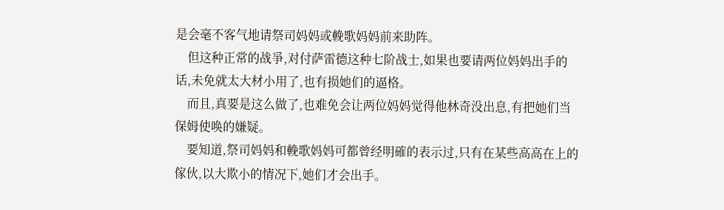是会毫不客气地请祭司妈妈或輓歌妈妈前来助阵。
    但这种正常的战爭,对付萨雷德这种七阶战士,如果也要请两位妈妈出手的话,未免就太大材小用了,也有损她们的逼格。
    而且,真要是这么做了,也难免会让两位妈妈觉得他林奇没出息,有把她们当保姆使唤的嫌疑。
    要知道,祭司妈妈和輓歌妈妈可都曾经明確的表示过,只有在某些高高在上的傢伙,以大欺小的情况下,她们才会出手。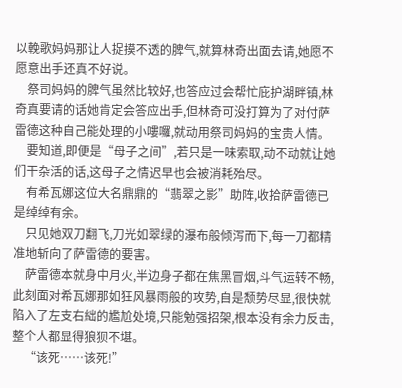以輓歌妈妈那让人捉摸不透的脾气,就算林奇出面去请,她愿不愿意出手还真不好说。
    祭司妈妈的脾气虽然比较好,也答应过会帮忙庇护湖畔镇,林奇真要请的话她肯定会答应出手,但林奇可没打算为了对付萨雷德这种自己能处理的小嘍囉,就动用祭司妈妈的宝贵人情。
    要知道,即便是“母子之间”,若只是一味索取,动不动就让她们干杂活的话,这母子之情迟早也会被消耗殆尽。
    有希瓦娜这位大名鼎鼎的“翡翠之影”助阵,收拾萨雷德已是绰绰有余。
    只见她双刀翻飞,刀光如翠绿的瀑布般倾泻而下,每一刀都精准地斩向了萨雷德的要害。
    萨雷德本就身中月火,半边身子都在焦黑冒烟,斗气运转不畅,此刻面对希瓦娜那如狂风暴雨般的攻势,自是颓势尽显,很快就陷入了左支右絀的尷尬处境,只能勉强招架,根本没有余力反击,整个人都显得狼狈不堪。
    “该死……该死!”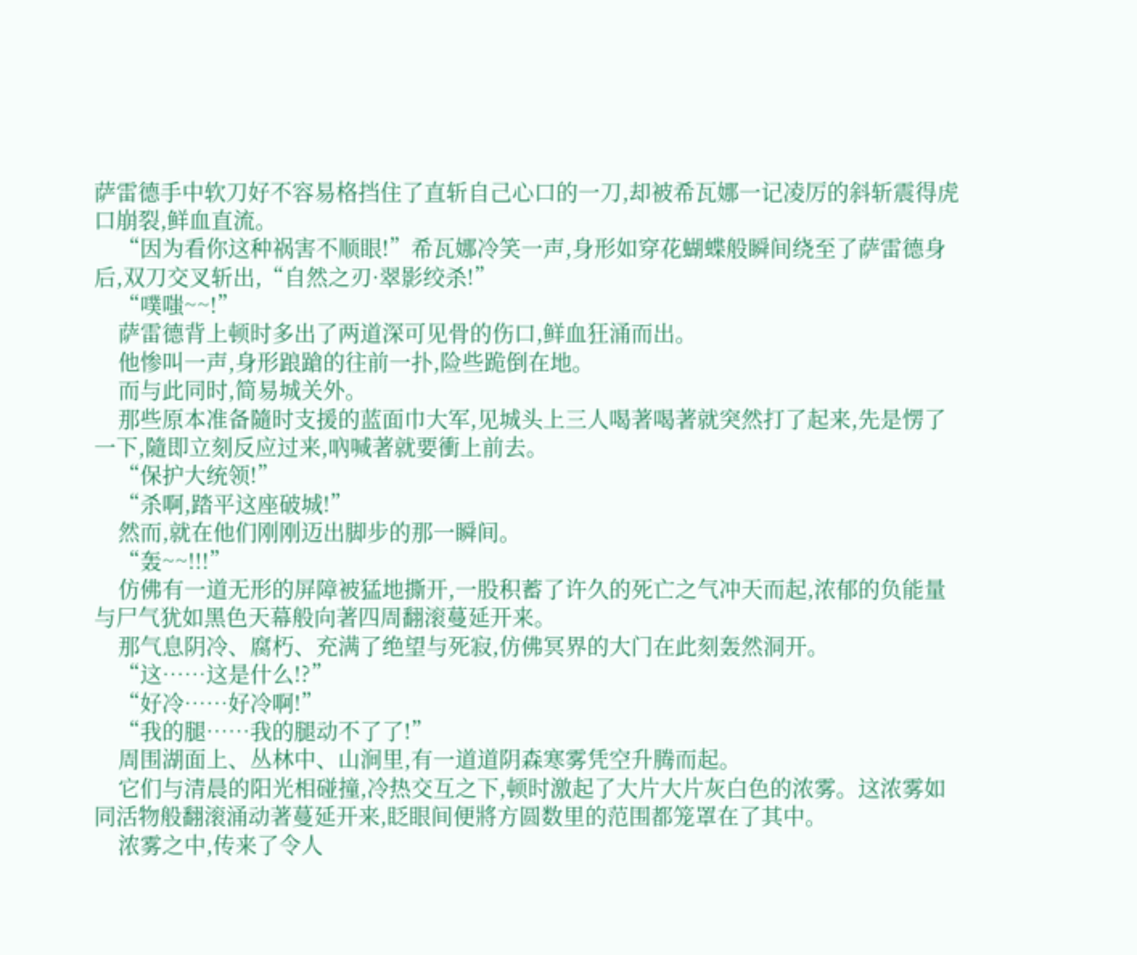萨雷德手中软刀好不容易格挡住了直斩自己心口的一刀,却被希瓦娜一记凌厉的斜斩震得虎口崩裂,鲜血直流。
    “因为看你这种祸害不顺眼!”希瓦娜冷笑一声,身形如穿花蝴蝶般瞬间绕至了萨雷德身后,双刀交叉斩出,“自然之刃·翠影绞杀!”
    “噗嗤~~!”
    萨雷德背上顿时多出了两道深可见骨的伤口,鲜血狂涌而出。
    他惨叫一声,身形踉蹌的往前一扑,险些跪倒在地。
    而与此同时,简易城关外。
    那些原本准备隨时支援的蓝面巾大军,见城头上三人喝著喝著就突然打了起来,先是愣了一下,隨即立刻反应过来,吶喊著就要衝上前去。
    “保护大统领!”
    “杀啊,踏平这座破城!”
    然而,就在他们刚刚迈出脚步的那一瞬间。
    “轰~~!!!”
    仿佛有一道无形的屏障被猛地撕开,一股积蓄了许久的死亡之气冲天而起,浓郁的负能量与尸气犹如黑色天幕般向著四周翻滚蔓延开来。
    那气息阴冷、腐朽、充满了绝望与死寂,仿佛冥界的大门在此刻轰然洞开。
    “这……这是什么!?”
    “好冷……好冷啊!”
    “我的腿……我的腿动不了了!”
    周围湖面上、丛林中、山涧里,有一道道阴森寒雾凭空升腾而起。
    它们与清晨的阳光相碰撞,冷热交互之下,顿时激起了大片大片灰白色的浓雾。这浓雾如同活物般翻滚涌动著蔓延开来,眨眼间便將方圆数里的范围都笼罩在了其中。
    浓雾之中,传来了令人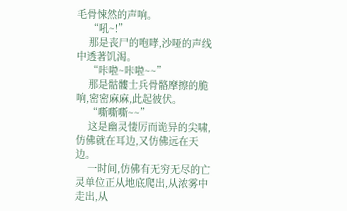毛骨悚然的声响。
    “吼~!”
    那是丧尸的咆哮,沙哑的声线中透著饥渴。
    “咔啦~咔啦~~”
    那是骷髏士兵骨骼摩擦的脆响,密密麻麻,此起彼伏。
    “嘶嘶嘶~~”
    这是幽灵悽厉而诡异的尖啸,仿佛就在耳边,又仿佛远在天边。
    一时间,仿佛有无穷无尽的亡灵单位正从地底爬出,从浓雾中走出,从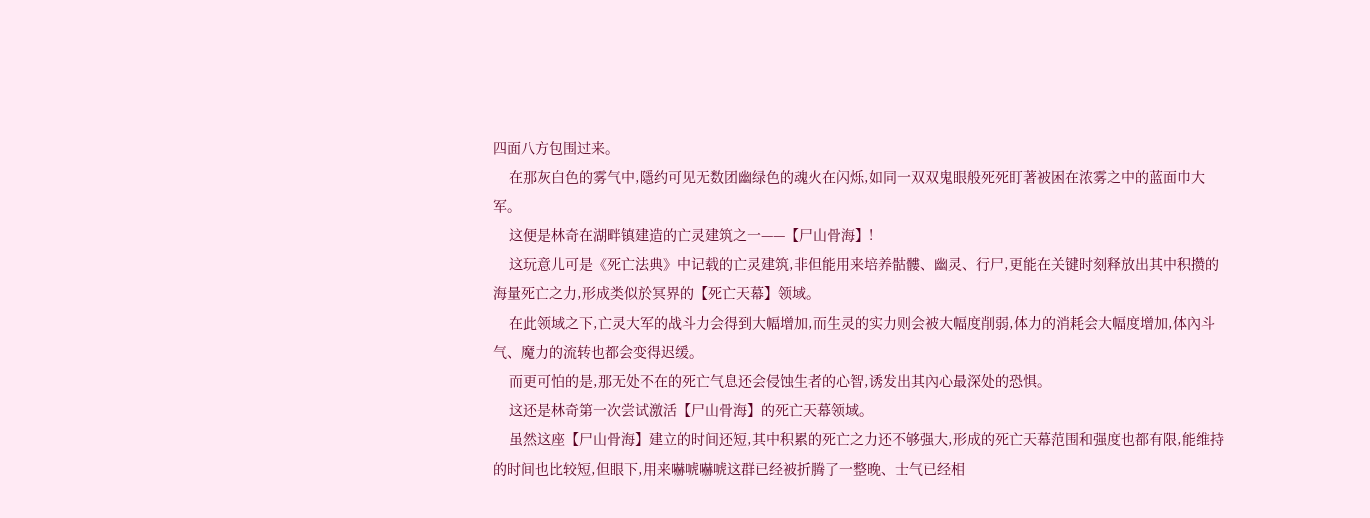四面八方包围过来。
    在那灰白色的雾气中,隱约可见无数团幽绿色的魂火在闪烁,如同一双双鬼眼般死死盯著被困在浓雾之中的蓝面巾大军。
    这便是林奇在湖畔镇建造的亡灵建筑之一——【尸山骨海】!
    这玩意儿可是《死亡法典》中记载的亡灵建筑,非但能用来培养骷髏、幽灵、行尸,更能在关键时刻释放出其中积攒的海量死亡之力,形成类似於冥界的【死亡天幕】领域。
    在此领域之下,亡灵大军的战斗力会得到大幅增加,而生灵的实力则会被大幅度削弱,体力的消耗会大幅度增加,体內斗气、魔力的流转也都会变得迟缓。
    而更可怕的是,那无处不在的死亡气息还会侵蚀生者的心智,诱发出其內心最深处的恐惧。
    这还是林奇第一次尝试激活【尸山骨海】的死亡天幕领域。
    虽然这座【尸山骨海】建立的时间还短,其中积累的死亡之力还不够强大,形成的死亡天幕范围和强度也都有限,能维持的时间也比较短,但眼下,用来嚇唬嚇唬这群已经被折腾了一整晚、士气已经相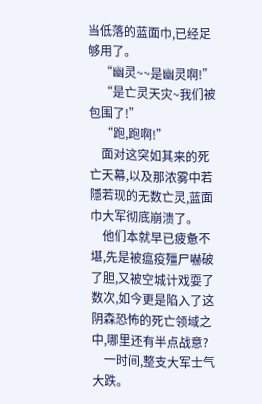当低落的蓝面巾,已经足够用了。
    “幽灵~~是幽灵啊!”
    “是亡灵天灾~我们被包围了!”
    “跑,跑啊!”
    面对这突如其来的死亡天幕,以及那浓雾中若隱若现的无数亡灵,蓝面巾大军彻底崩溃了。
    他们本就早已疲惫不堪,先是被瘟疫殭尸嚇破了胆,又被空城计戏耍了数次,如今更是陷入了这阴森恐怖的死亡领域之中,哪里还有半点战意?
    一时间,整支大军士气大跌。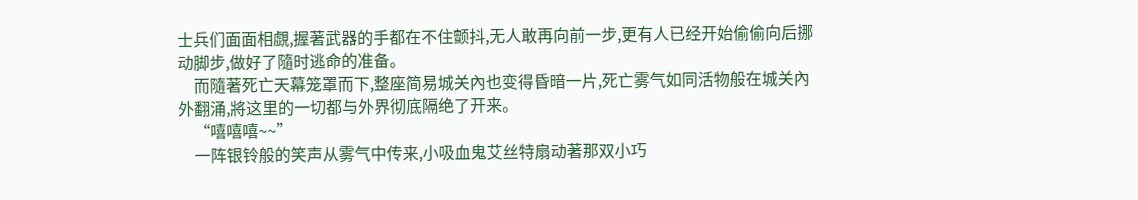士兵们面面相覷,握著武器的手都在不住颤抖,无人敢再向前一步,更有人已经开始偷偷向后挪动脚步,做好了隨时逃命的准备。
    而隨著死亡天幕笼罩而下,整座简易城关內也变得昏暗一片,死亡雾气如同活物般在城关內外翻涌,將这里的一切都与外界彻底隔绝了开来。
    “嘻嘻嘻~~”
    一阵银铃般的笑声从雾气中传来,小吸血鬼艾丝特扇动著那双小巧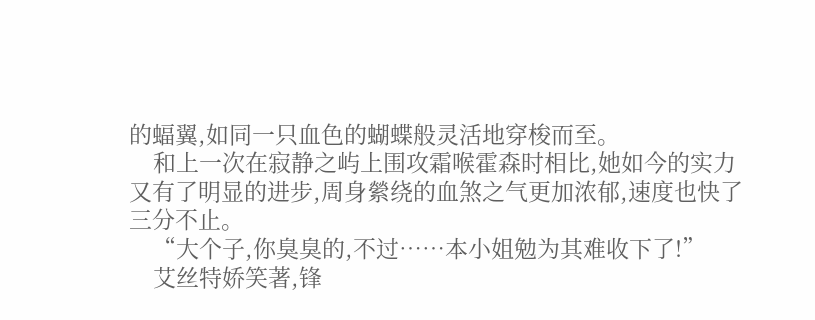的蝠翼,如同一只血色的蝴蝶般灵活地穿梭而至。
    和上一次在寂静之屿上围攻霜喉霍森时相比,她如今的实力又有了明显的进步,周身縈绕的血煞之气更加浓郁,速度也快了三分不止。
    “大个子,你臭臭的,不过……本小姐勉为其难收下了!”
    艾丝特娇笑著,锋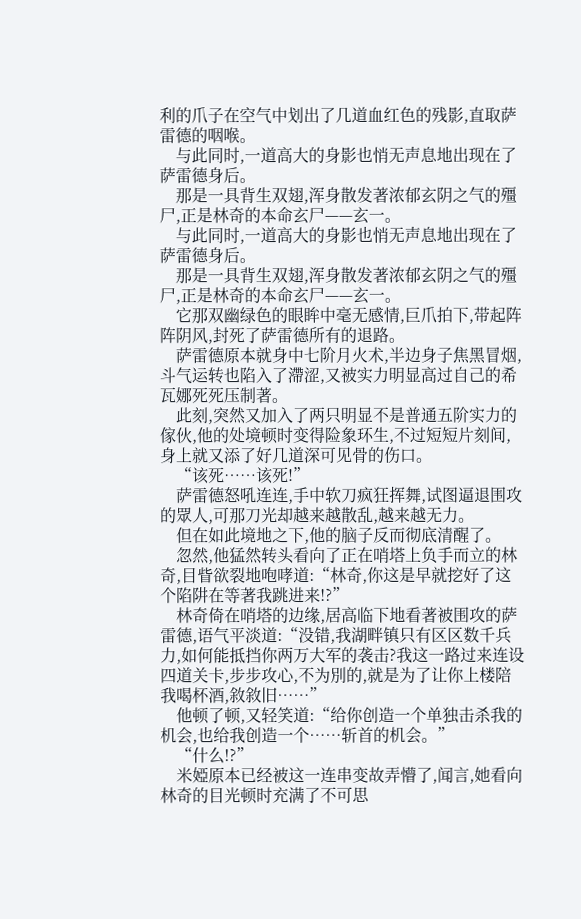利的爪子在空气中划出了几道血红色的残影,直取萨雷德的咽喉。
    与此同时,一道高大的身影也悄无声息地出现在了萨雷德身后。
    那是一具背生双翅,浑身散发著浓郁玄阴之气的殭尸,正是林奇的本命玄尸——玄一。
    与此同时,一道高大的身影也悄无声息地出现在了萨雷德身后。
    那是一具背生双翅,浑身散发著浓郁玄阴之气的殭尸,正是林奇的本命玄尸——玄一。
    它那双幽绿色的眼眸中毫无感情,巨爪拍下,带起阵阵阴风,封死了萨雷德所有的退路。
    萨雷德原本就身中七阶月火术,半边身子焦黑冒烟,斗气运转也陷入了滯涩,又被实力明显高过自己的希瓦娜死死压制著。
    此刻,突然又加入了两只明显不是普通五阶实力的傢伙,他的处境顿时变得险象环生,不过短短片刻间,身上就又添了好几道深可见骨的伤口。
    “该死……该死!”
    萨雷德怒吼连连,手中软刀疯狂挥舞,试图逼退围攻的眾人,可那刀光却越来越散乱,越来越无力。
    但在如此境地之下,他的脑子反而彻底清醒了。
    忽然,他猛然转头看向了正在哨塔上负手而立的林奇,目眥欲裂地咆哮道:“林奇,你这是早就挖好了这个陷阱在等著我跳进来!?”
    林奇倚在哨塔的边缘,居高临下地看著被围攻的萨雷德,语气平淡道:“没错,我湖畔镇只有区区数千兵力,如何能抵挡你两万大军的袭击?我这一路过来连设四道关卡,步步攻心,不为別的,就是为了让你上楼陪我喝杯酒,敘敘旧……”
    他顿了顿,又轻笑道:“给你创造一个单独击杀我的机会,也给我创造一个……斩首的机会。”
    “什么!?”
    米婭原本已经被这一连串变故弄懵了,闻言,她看向林奇的目光顿时充满了不可思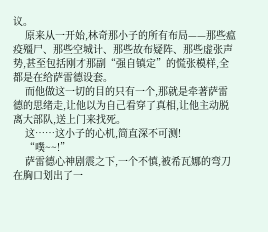议。
    原来从一开始,林奇那小子的所有布局——那些瘟疫殭尸、那些空城计、那些故布疑阵、那些虚张声势,甚至包括刚才那副“强自镇定”的慌张模样,全都是在给萨雷德设套。
    而他做这一切的目的只有一个,那就是牵著萨雷德的思绪走,让他以为自己看穿了真相,让他主动脱离大部队,送上门来找死。
    这……这小子的心机,简直深不可测!
    “噗~~!”
    萨雷德心神剧震之下,一个不慎,被希瓦娜的弯刀在胸口划出了一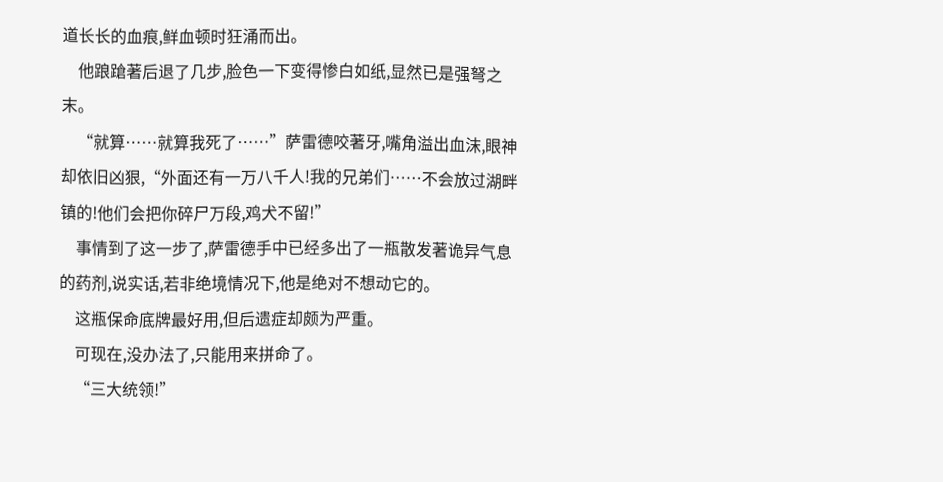道长长的血痕,鲜血顿时狂涌而出。
    他踉蹌著后退了几步,脸色一下变得惨白如纸,显然已是强弩之末。
    “就算……就算我死了……”萨雷德咬著牙,嘴角溢出血沫,眼神却依旧凶狠,“外面还有一万八千人!我的兄弟们……不会放过湖畔镇的!他们会把你碎尸万段,鸡犬不留!”
    事情到了这一步了,萨雷德手中已经多出了一瓶散发著诡异气息的药剂,说实话,若非绝境情况下,他是绝对不想动它的。
    这瓶保命底牌最好用,但后遗症却颇为严重。
    可现在,没办法了,只能用来拼命了。
    “三大统领!”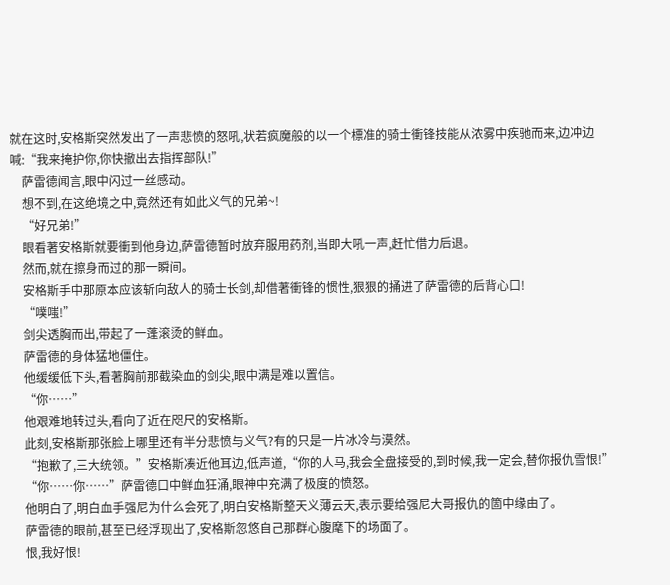就在这时,安格斯突然发出了一声悲愤的怒吼,状若疯魔般的以一个標准的骑士衝锋技能从浓雾中疾驰而来,边冲边喊:“我来掩护你,你快撤出去指挥部队!”
    萨雷德闻言,眼中闪过一丝感动。
    想不到,在这绝境之中,竟然还有如此义气的兄弟~!
    “好兄弟!”
    眼看著安格斯就要衝到他身边,萨雷德暂时放弃服用药剂,当即大吼一声,赶忙借力后退。
    然而,就在擦身而过的那一瞬间。
    安格斯手中那原本应该斩向敌人的骑士长剑,却借著衝锋的惯性,狠狠的捅进了萨雷德的后背心口!
    “噗嗤!”
    剑尖透胸而出,带起了一蓬滚烫的鲜血。
    萨雷德的身体猛地僵住。
    他缓缓低下头,看著胸前那截染血的剑尖,眼中满是难以置信。
    “你……”
    他艰难地转过头,看向了近在咫尺的安格斯。
    此刻,安格斯那张脸上哪里还有半分悲愤与义气?有的只是一片冰冷与漠然。
    “抱歉了,三大统领。”安格斯凑近他耳边,低声道,“你的人马,我会全盘接受的,到时候,我一定会,替你报仇雪恨!”
    “你……你……”萨雷德口中鲜血狂涌,眼神中充满了极度的愤怒。
    他明白了,明白血手强尼为什么会死了,明白安格斯整天义薄云天,表示要给强尼大哥报仇的箇中缘由了。
    萨雷德的眼前,甚至已经浮现出了,安格斯忽悠自己那群心腹麾下的场面了。
    恨,我好恨!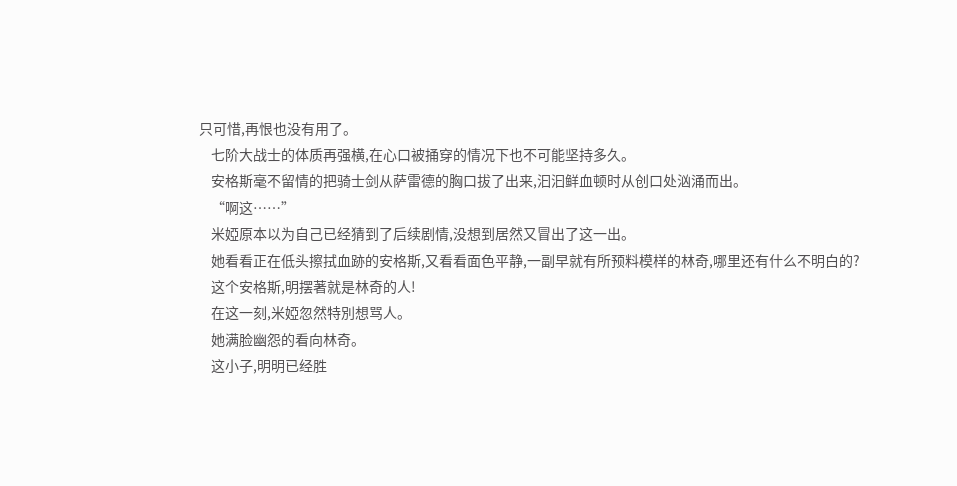只可惜,再恨也没有用了。
    七阶大战士的体质再强横,在心口被捅穿的情况下也不可能坚持多久。
    安格斯毫不留情的把骑士剑从萨雷德的胸口拔了出来,汩汩鲜血顿时从创口处汹涌而出。
    “啊这……”
    米婭原本以为自己已经猜到了后续剧情,没想到居然又冒出了这一出。
    她看看正在低头擦拭血跡的安格斯,又看看面色平静,一副早就有所预料模样的林奇,哪里还有什么不明白的?
    这个安格斯,明摆著就是林奇的人!
    在这一刻,米婭忽然特別想骂人。
    她满脸幽怨的看向林奇。
    这小子,明明已经胜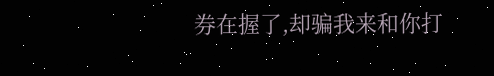券在握了,却骗我来和你打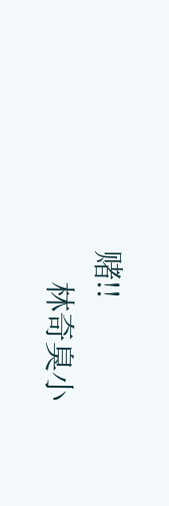赌!!
    林奇臭小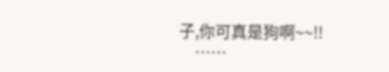子,你可真是狗啊~~!!
    ……